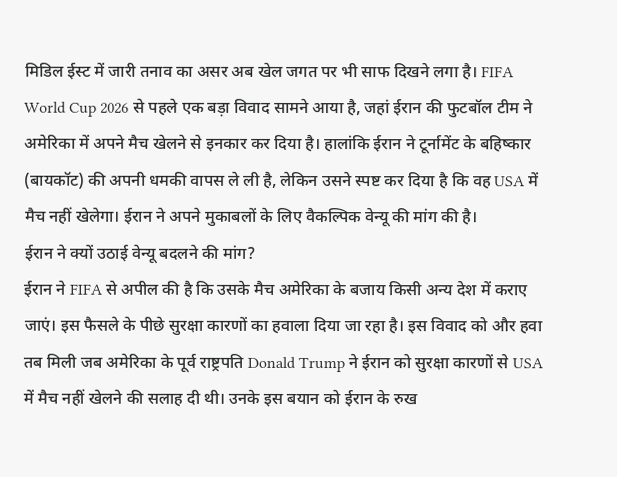मिडिल ईस्ट में जारी तनाव का असर अब खेल जगत पर भी साफ दिखने लगा है। FIFA World Cup 2026 से पहले एक बड़ा विवाद सामने आया है, जहां ईरान की फुटबॉल टीम ने अमेरिका में अपने मैच खेलने से इनकार कर दिया है। हालांकि ईरान ने टूर्नामेंट के बहिष्कार (बायकॉट) की अपनी धमकी वापस ले ली है, लेकिन उसने स्पष्ट कर दिया है कि वह USA में मैच नहीं खेलेगा। ईरान ने अपने मुकाबलों के लिए वैकल्पिक वेन्यू की मांग की है।
ईरान ने क्यों उठाई वेन्यू बदलने की मांग?
ईरान ने FIFA से अपील की है कि उसके मैच अमेरिका के बजाय किसी अन्य देश में कराए जाएं। इस फैसले के पीछे सुरक्षा कारणों का हवाला दिया जा रहा है। इस विवाद को और हवा तब मिली जब अमेरिका के पूर्व राष्ट्रपति Donald Trump ने ईरान को सुरक्षा कारणों से USA में मैच नहीं खेलने की सलाह दी थी। उनके इस बयान को ईरान के रुख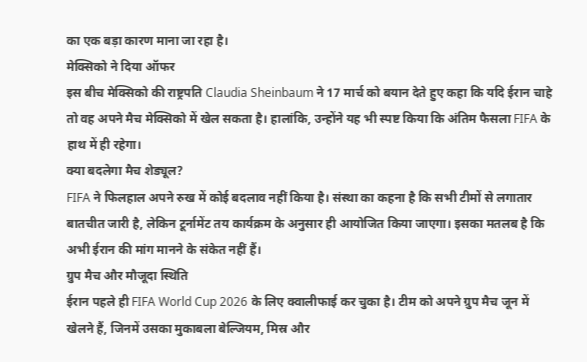का एक बड़ा कारण माना जा रहा है।
मेक्सिको ने दिया ऑफर
इस बीच मेक्सिको की राष्ट्रपति Claudia Sheinbaum ने 17 मार्च को बयान देते हुए कहा कि यदि ईरान चाहे तो वह अपने मैच मेक्सिको में खेल सकता है। हालांकि, उन्होंने यह भी स्पष्ट किया कि अंतिम फैसला FIFA के हाथ में ही रहेगा।
क्या बदलेगा मैच शेड्यूल?
FIFA ने फिलहाल अपने रुख में कोई बदलाव नहीं किया है। संस्था का कहना है कि सभी टीमों से लगातार बातचीत जारी है, लेकिन टूर्नामेंट तय कार्यक्रम के अनुसार ही आयोजित किया जाएगा। इसका मतलब है कि अभी ईरान की मांग मानने के संकेत नहीं हैं।
ग्रुप मैच और मौजूदा स्थिति
ईरान पहले ही FIFA World Cup 2026 के लिए क्वालीफाई कर चुका है। टीम को अपने ग्रुप मैच जून में खेलने हैं, जिनमें उसका मुकाबला बेल्जियम, मिस्र और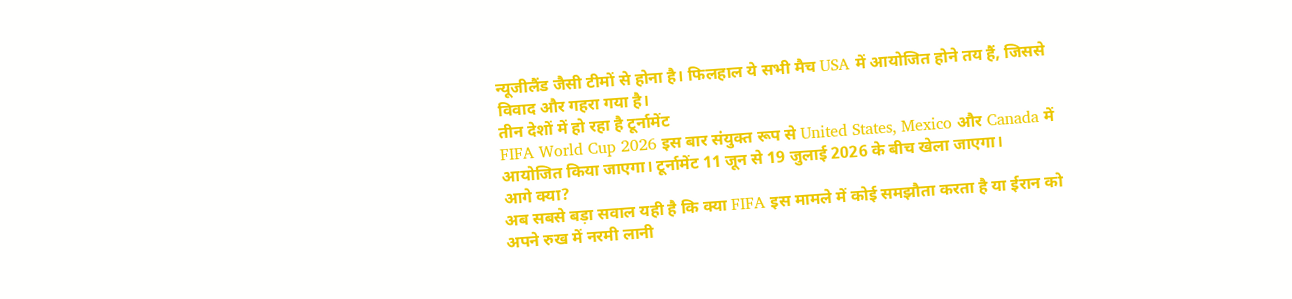न्यूजीलैंड जैसी टीमों से होना है। फिलहाल ये सभी मैच USA में आयोजित होने तय हैं, जिससे विवाद और गहरा गया है।
तीन देशों में हो रहा है टूर्नामेंट
FIFA World Cup 2026 इस बार संयुक्त रूप से United States, Mexico और Canada में आयोजित किया जाएगा। टूर्नामेंट 11 जून से 19 जुलाई 2026 के बीच खेला जाएगा।
आगे क्या?
अब सबसे बड़ा सवाल यही है कि क्या FIFA इस मामले में कोई समझौता करता है या ईरान को अपने रुख में नरमी लानी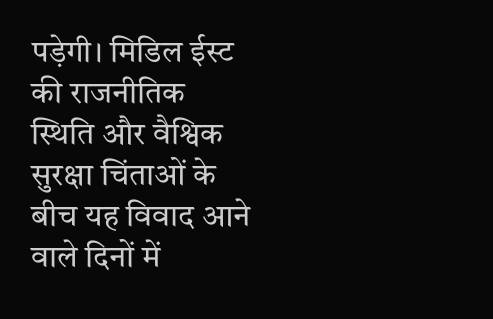पड़ेगी। मिडिल ईस्ट की राजनीतिक स्थिति और वैश्विक सुरक्षा चिंताओं के बीच यह विवाद आने वाले दिनों में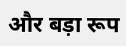और बड़ा रूप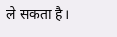ले सकता है।